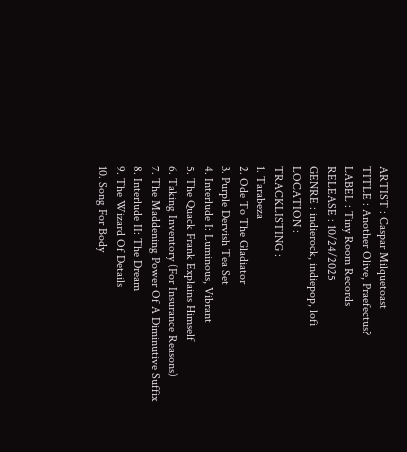ARTIST : Caspar Milquetoast
TITLE : Another Olive, Praefectus?
LABEL : Tiny Room Records
RELEASE : 10/24/2025
GENRE : indierock, indiepop, lofi
LOCATION :
TRACKLISTING :
1. Tarabeza
2. Ode To The Gladiator
3. Purple Dervish Tea Set
4. Interlude I: Luminous, Vibrant
5. The Quack Frank Explains Himself
6. Taking Inventory (For Insurance Reasons)
7. The Maddening Power Of A Diminutive Suffix
8. Interlude II: The Dream
9. The Wizard Of Details
10. Song For Body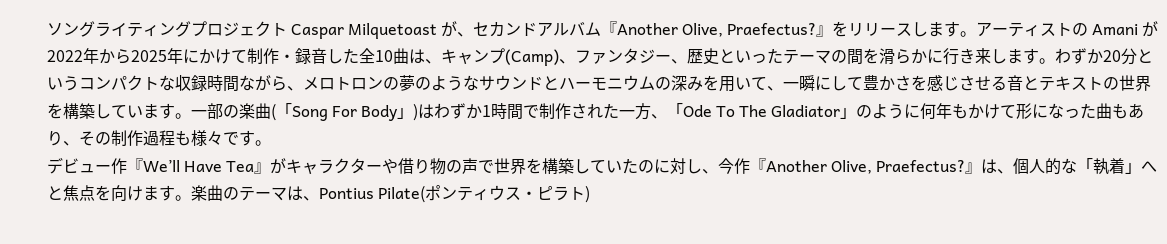ソングライティングプロジェクト Caspar Milquetoast が、セカンドアルバム『Another Olive, Praefectus?』をリリースします。アーティストの Amani が2022年から2025年にかけて制作・録音した全10曲は、キャンプ(Camp)、ファンタジー、歴史といったテーマの間を滑らかに行き来します。わずか20分というコンパクトな収録時間ながら、メロトロンの夢のようなサウンドとハーモニウムの深みを用いて、一瞬にして豊かさを感じさせる音とテキストの世界を構築しています。一部の楽曲(「Song For Body」)はわずか1時間で制作された一方、「Ode To The Gladiator」のように何年もかけて形になった曲もあり、その制作過程も様々です。
デビュー作『We’ll Have Tea』がキャラクターや借り物の声で世界を構築していたのに対し、今作『Another Olive, Praefectus?』は、個人的な「執着」へと焦点を向けます。楽曲のテーマは、Pontius Pilate(ポンティウス・ピラト)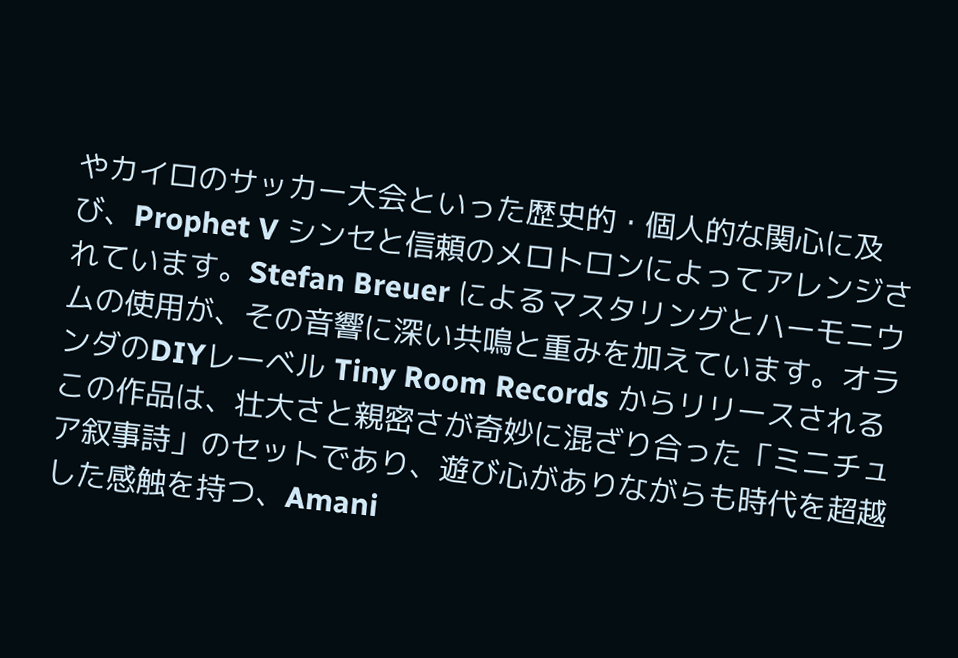やカイロのサッカー大会といった歴史的・個人的な関心に及び、Prophet V シンセと信頼のメロトロンによってアレンジされています。Stefan Breuer によるマスタリングとハーモニウムの使用が、その音響に深い共鳴と重みを加えています。オランダのDIYレーベル Tiny Room Records からリリースされるこの作品は、壮大さと親密さが奇妙に混ざり合った「ミニチュア叙事詩」のセットであり、遊び心がありながらも時代を超越した感触を持つ、Amani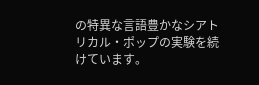の特異な言語豊かなシアトリカル・ポップの実験を続けています。